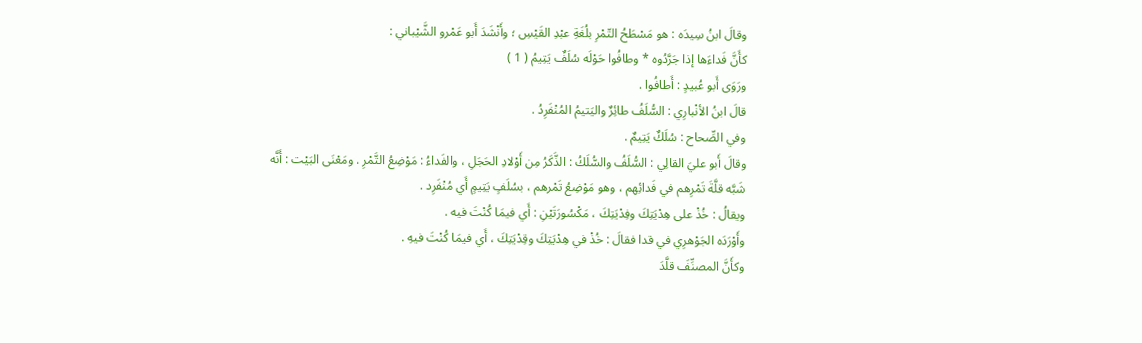وقالَ ابنُ سِيدَه : هو مَسْطَحُ التّمْرِ بلُغَةِ عبْدِ القَيْسِ ؛ وأَنْشَدَ أَبو عَمْرو الشَّيْباني :
كأَنَّ فَداءَها إذا جَرَّدُوه * وطافُوا حَوْلَه سُلَفٌ يَتِيمُ ( 1 )
ورَوَى أَبو عُبيدٍ : أَطافُوا .
قالَ ابنُ الأنْبارِي : السُّلَفُ طائِرٌ واليَتيمُ المُنْفَرِدُ .
وفي الصِّحاح : سُلَكٌ يَتِيمٌ .
وقالَ أَبو عليَ القالِي : السُّلَفُ والسُّلَكُ : الذَّكَرُ مِن أَوْلادِ الحَجَلِ ، والفَداءُ : مَوْضِعُ التَّمْرِ . ومَعْنَى البَيْت : أَنَّه شَبَّه قلَّةَ تَمْرِهم في فَدائِهم ، وهو مَوْضِعُ تَمْرهم ، بسُلَفٍ يَتِيمٍ أَي مُنْفَرِد .
ويقالُ : خُذْ على هِدْيَتِكَ وفِدْيَتِكَ ، مَكْسُورَتَيْنِ : أَي فيمَا كُنْتَ فيه .
وأَوْرَدَه الجَوْهرِي في قدا فقالَ : خُذْ في هِدْيَتِكَ وقِدْيَتِكَ ، أَي فيمَا كُنْتَ فيهِ .
وكأَنَّ المصنِّفَ قلَّدَ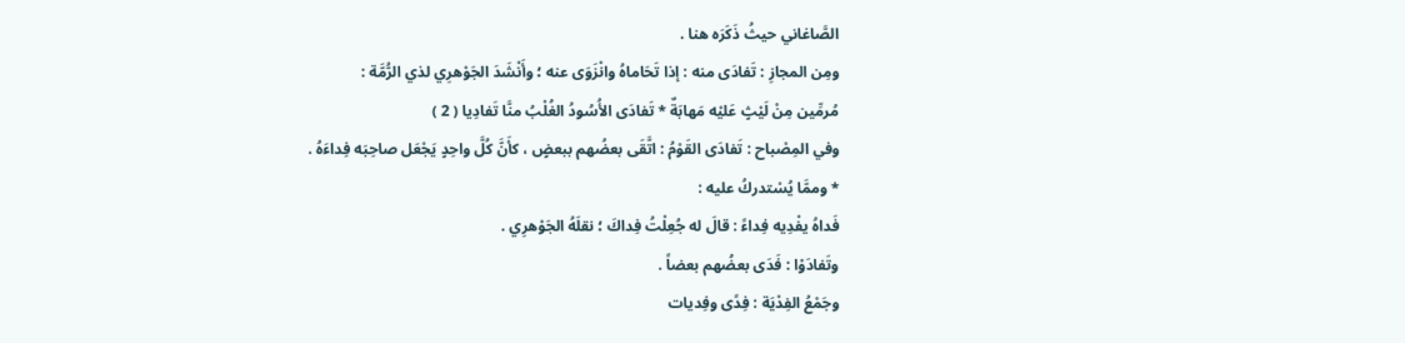الصَّاغاني حيثُ ذَكَرَه هنا .
ومِن المجازِ : تَفادَى منه : إذا تَحَاماهُ وانْزَوَى عنه ؛ وأَنْشَدَ الجَوْهرِي لذي الرُّمَّة :
مُرمِّين مِنْ لَيْثٍ عَليْه مَهابَةٌ * تَفادَى الأُسُودُ الغُلْبُ منَّا تَفادِيا ( 2 )
وفي المِصْباح : تَفادَى القَوْمُ : اتَّقَى بعضُهم ببعضٍ ، كأَنَّ كُلَّ واحِدٍ يَجْعَل صاحِبَه فِداءَهُ .
* وممَّا يُسْتدركُ عليه :
فَداهُ يفْدِيه فِداءً : قالَ له جُعِلْتُ فِداكَ ؛ نقلَهُ الجَوْهرِي .
وتَفادَوْا : فَدَى بعضُهم بعضاً .
وجَمْعُ الفِدْيَة : فِدًى وفِديات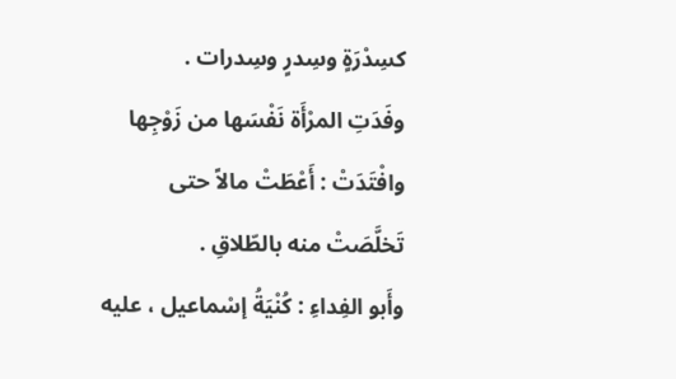كسِدْرَةٍ وسِدرٍ وسِدرات .
وفَدَتِ المرْأَة نَفْسَها من زَوْجِها وافْتَدَتْ : أَعْطَتْ مالاً حتى تَخلَّصَتْ منه بالطّلاقِ .
وأَبو الفِداءِ : كُنْيَةُ إسْماعيل ، عليه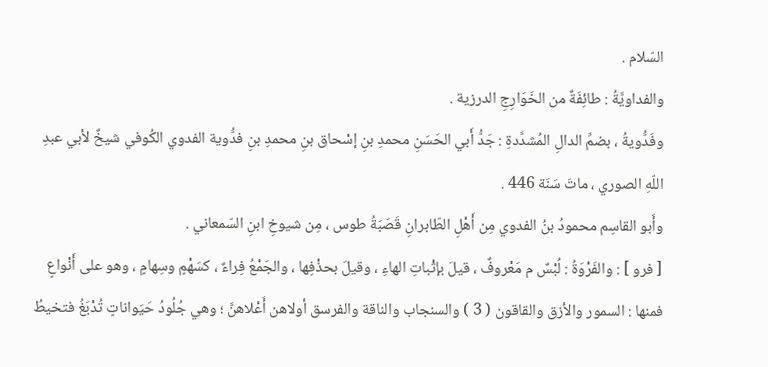السّلام .
والفداويَّةُ : طائِفَةٌ من الخَوَارِجِ الدرزية .
وفَدُّويةُ ، بضمِّ الدالِ المُشدَّدةِ : جَدُّ أَبي الحَسَنِ محمدِ بنِ إسْحاق بنِ محمدِ بنِ فدُّوية الفدوي الكُوفي شيخٌ لأبي عبدِ اللّهِ الصوري ، ماتَ سَنَة 446 .
وأَبو القاسِم محمودُ بنُ الفدوي مِن أَهْلِ الطّابرانِ قَصَبَةُ طوس ، مِن شيوخِ ابنِ السّمعاني .
[ فرو ] : والفَرْوَةُ : لُبْسٌ م مَعْروفٌ ، قيلَ بإثْباتِ الهاءِ ، وقيلَ بحذْفِها ، والجَمْعُ فِراءٌ ، كسَهْمٍ وسِهامٍ ، وهو على أَنْواعٍ فمنها : السمور والأزق والقاقون ( 3 ) والسنجاب والناقة والفرسق أولاهن أَعْلاهنَّ ؛ وهي جُلُودُ حَيَواناتٍ تُدْبَغُ فتخيطُ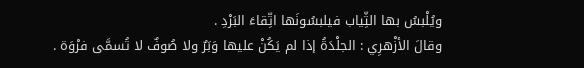ويُلْبسُ بها الثِّياب فيلبسُونَها اتِّقاءَ البَرْدِ .
وقالَ الأزْهرِي : الجلْدَةُ إذا لم يَكُنْ عليها وَبَرٌ ولا صُوفٌ لا تُسمَّى فرْوَة .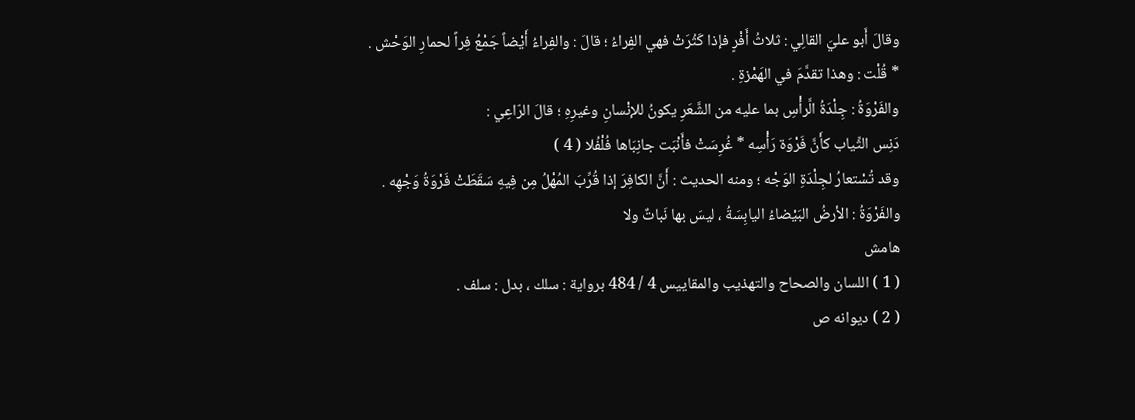وقالَ أَبو عليَ القالِي : ثلاثُ أَفْرٍ فإذا كَثُرَتْ فهي الفِراءُ ؛ قالَ : والفِراءُ أَيْضاً جَمْعُ فِراً لحمارِ الوَحْش .
* قُلْت : وهذا تقدَّمَ في الهَمْزةِ .
والفَرْوَةُ : جِلْدَةُ الَّرأْسِ بما عليه من الشَّعَرِ يكونُ للإنْسانِ وغيرِهِ ؛ قالَ الرّاعِي :
دَنِس الثِّياب كأَنَّ فَرْوَة رَأْسِه * غُرِسَتْ فأَنْبَت جانِبَاها فُلْفُلا ( 4 )
وقد تُسْتعارُ لجِلْدَةِ الوَجْه ؛ ومنه الحديث : أَنَّ الكافِرَ إذا قُرِّبَ المُهْلُ مِن فِيهِ سَقَطَتْ فَرْوَةُ وَجْهِه .
والفَرْوَةُ : الأرضُ البَيْضاءُ اليابِسَةُ ، ليسَ بها نَباتٌ ولا
هامش
( 1 ) اللسان والصحاح والتهذيب والمقاييس 4 / 484 برواية : سلك ، بدل : سلف .
( 2 ) ديوانه ص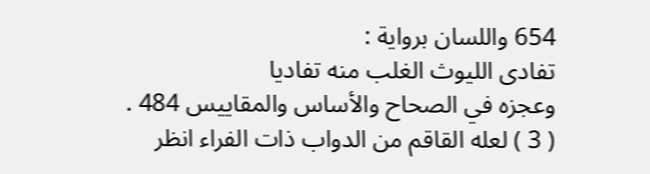654 واللسان برواية :
تفادى الليوث الغلب منه تفاديا
وعجزه في الصحاح والأساس والمقاييس 484 .
( 3 ) لعله القاقم من الدواب ذات الفراء انظر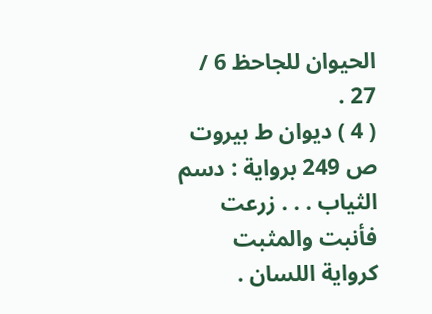الحيوان للجاحظ 6 / 27 .
( 4 ) ديوان ط بيروت ص 249 برواية : دسم الثياب . . . زرعت فأنبت والمثبت كرواية اللسان .